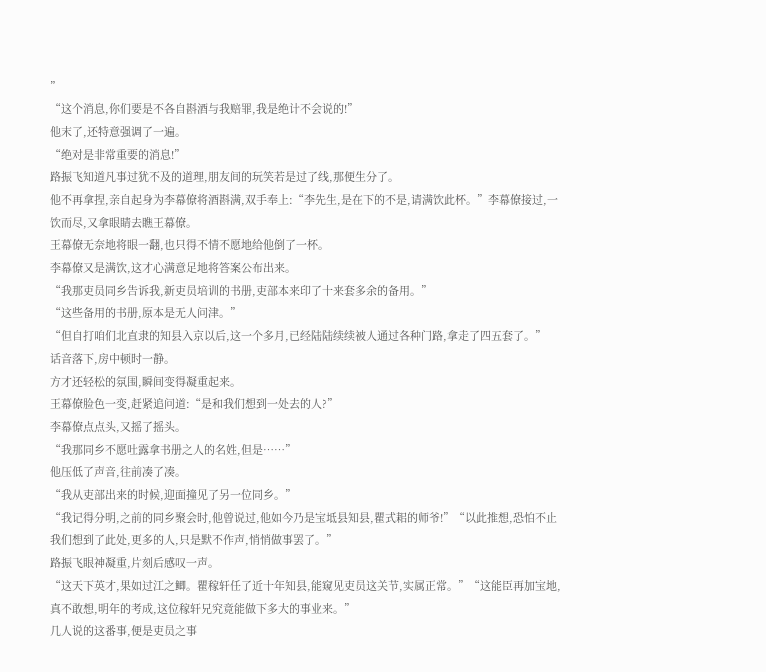”
“这个消息,你们要是不各自斟酒与我赔罪,我是绝计不会说的!”
他末了,还特意强调了一遍。
“绝对是非常重要的消息!”
路振飞知道凡事过犹不及的道理,朋友间的玩笑若是过了线,那便生分了。
他不再拿捏,亲自起身为李幕僚将酒斟满,双手奉上:“李先生,是在下的不是,请满饮此杯。”李幕僚接过,一饮而尽,又拿眼睛去瞧王幕僚。
王幕僚无奈地将眼一翻,也只得不情不愿地给他倒了一杯。
李幕僚又是满饮,这才心满意足地将答案公布出来。
“我那吏员同乡告诉我,新吏员培训的书册,吏部本来印了十来套多余的备用。”
“这些备用的书册,原本是无人问津。”
“但自打咱们北直隶的知县入京以后,这一个多月,已经陆陆续续被人通过各种门路,拿走了四五套了。”
话音落下,房中顿时一静。
方才还轻松的氛围,瞬间变得凝重起来。
王幕僚脸色一变,赶紧追问道:“是和我们想到一处去的人?”
李幕僚点点头,又摇了摇头。
“我那同乡不愿吐露拿书册之人的名姓,但是……”
他压低了声音,往前凑了凑。
“我从吏部出来的时候,迎面撞见了另一位同乡。”
“我记得分明,之前的同乡聚会时,他曾说过,他如今乃是宝坻县知县,瞿式耜的师爷!”“以此推想,恐怕不止我们想到了此处,更多的人,只是默不作声,悄悄做事罢了。”
路振飞眼神凝重,片刻后感叹一声。
“这天下英才,果如过江之鲫。瞿稼轩任了近十年知县,能窥见吏员这关节,实属正常。”“这能臣再加宝地,真不敢想,明年的考成,这位稼轩兄究竟能做下多大的事业来。”
几人说的这番事,便是吏员之事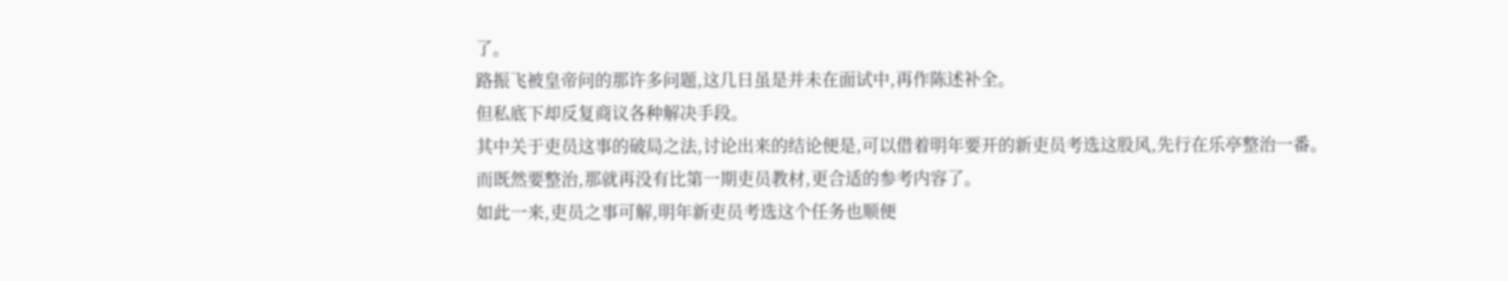了。
路振飞被皇帝问的那许多问题,这几日虽是并未在面试中,再作陈述补全。
但私底下却反复商议各种解决手段。
其中关于吏员这事的破局之法,讨论出来的结论便是,可以借着明年要开的新吏员考选这股风,先行在乐亭整治一番。
而既然要整治,那就再没有比第一期吏员教材,更合适的参考内容了。
如此一来,吏员之事可解,明年新吏员考选这个任务也顺便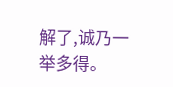解了,诚乃一举多得。